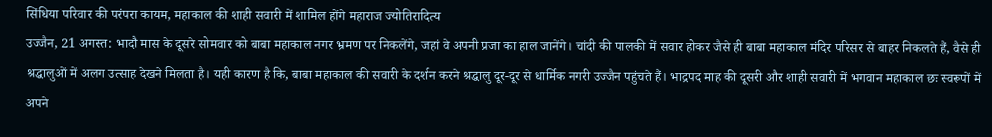सिंधिया परिवार की परंपरा कायम, महाकाल की शाही सवारी में शामिल होंगे महाराज ज्योतिरादित्य
उज्जैन, 21 अगस्त: भादौ मास के दूसरे सोमवार को बाबा महाकाल नगर भ्रमण पर निकलेंगे, जहां वे अपनी प्रजा का हाल जानेंगे। चांदी की पालकी में सवार होकर जैसे ही बाबा महाकाल मंदिर परिसर से बाहर निकलते हैं, वैसे ही श्रद्धालुओं में अलग उत्साह देखने मिलता है। यही कारण है कि, बाबा महाकाल की सवारी के दर्शन करने श्रद्धालु दूर-दूर से धार्मिक नगरी उज्जैन पहुंचते हैं। भाद्रपद माह की दूसरी और शाही सवारी में भगवान महाकाल छः स्वरूपों में अपने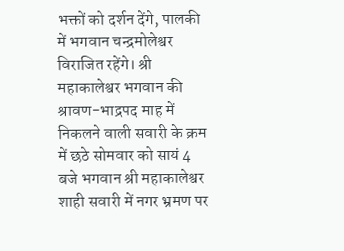भक्तों को दर्शन देंगे, पालकी में भगवान चन्द्रमोलेश्वर विराजित रहेंगे। श्री महाकालेश्वर भगवान की श्रावण-भाद्रपद माह में निकलने वाली सवारी के क्रम में छठे सोमवार को सायं 4 बजे भगवान श्री महाकालेश्वर शाही सवारी में नगर भ्रमण पर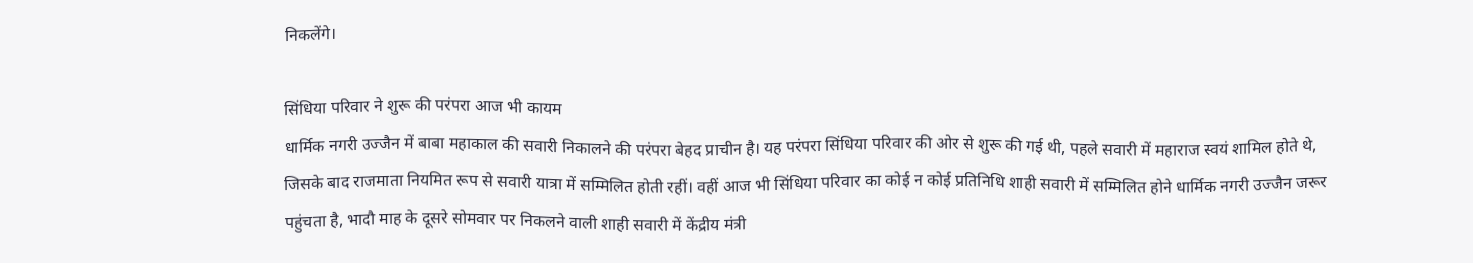निकलेंगे।

सिंधिया परिवार ने शुरू की परंपरा आज भी कायम
धार्मिक नगरी उज्जैन में बाबा महाकाल की सवारी निकालने की परंपरा बेहद प्राचीन है। यह परंपरा सिंधिया परिवार की ओर से शुरू की गई थी, पहले सवारी में महाराज स्वयं शामिल होते थे, जिसके बाद राजमाता नियमित रूप से सवारी यात्रा में सम्मिलित होती रहीं। वहीं आज भी सिंधिया परिवार का कोई न कोई प्रतिनिधि शाही सवारी में सम्मिलित होने धार्मिक नगरी उज्जैन जरूर पहुंचता है, भादौ माह के दूसरे सोमवार पर निकलने वाली शाही सवारी में केंद्रीय मंत्री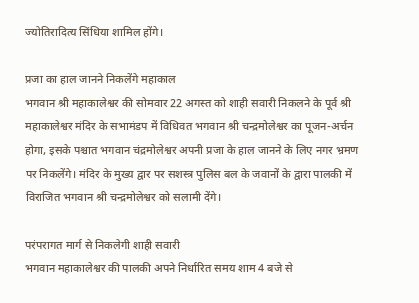ज्योतिरादित्य सिंधिया शामिल होंगे।

प्रजा का हाल जानने निकलेंगे महाकाल
भगवान श्री महाकालेश्वर की सोमवार 22 अगस्त को शाही सवारी निकलने के पूर्व श्री महाकालेश्वर मंदिर के सभामंडप में विधिवत भगवान श्री चन्द्रमोलेश्वर का पूजन-अर्चन होगा, इसके पश्चात भगवान चंद्रमोलेश्वर अपनी प्रजा के हाल जानने के लिए नगर भ्रमण पर निकलेंगे। मंदिर के मुख्य द्वार पर सशस्त्र पुलिस बल के जवानों के द्वारा पालकी में विराजित भगवान श्री चन्द्रमोलेश्वर को सलामी देंगे।

परंपरागत मार्ग से निकलेगी शाही सवारी
भगवान महाकालेश्वर की पालकी अपने निर्धारित समय शाम 4 बजे से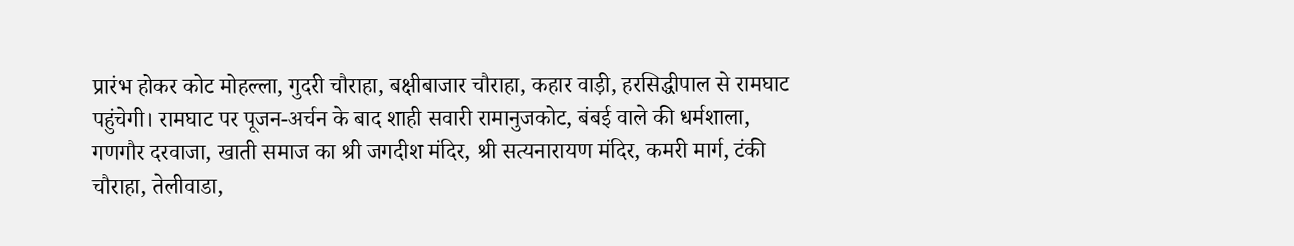प्रारंभ होकर कोट मोहल्ला, गुदरी चौराहा, बक्षीबाजार चौराहा, कहार वाड़ी, हरसिद्धीपाल से रामघाट पहुंचेगी। रामघाट पर पूजन-अर्चन के बाद शाही सवारी रामानुजकोट, बंबई वाले की धर्मशाला, गणगौर दरवाजा, खाती समाज का श्री जगदीश मंदिर, श्री सत्यनारायण मंदिर, कमरी मार्ग, टंकी चौराहा, तेलीवाडा,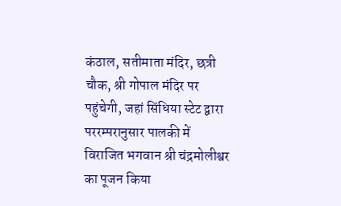कंठाल, सतीमाता मंदिर, छत्री चौक, श्री गोपाल मंदिर पर पहुंचेगी, जहां सिंधिया स्टेट द्वारा पररम्परानुसार पालकी में विराजित भगवान श्री चंद्रमोलीश्वर का पूजन किया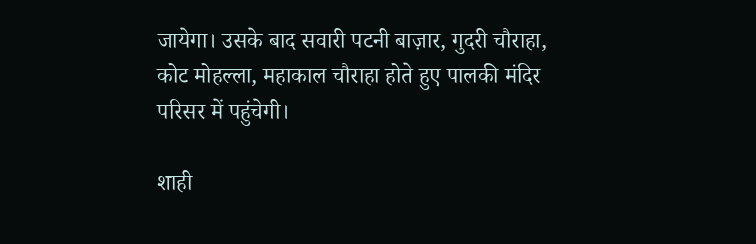जायेगा। उसके बाद सवारी पटनी बाज़ार, गुदरी चौराहा, कोट मोहल्ला, महाकाल चौराहा होते हुए पालकी मंदिर परिसर में पहुंचेगी।

शाही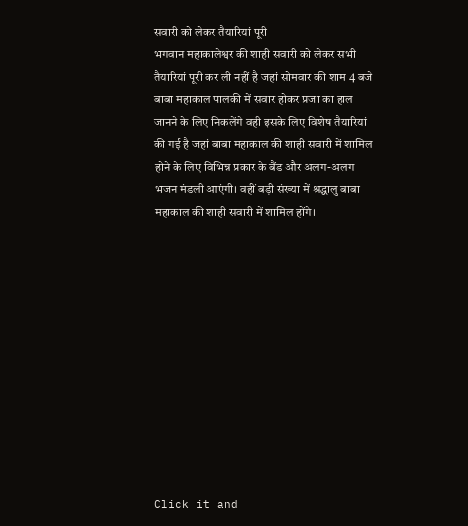सवारी को लेकर तैयारियां पूरी
भगवान महाकालेश्वर की शाही सवारी को लेकर सभी तैयारियां पूरी कर ली नहीं है जहां सोमवार की शाम 4 बजे बाबा महाकाल पालकी में सवार होकर प्रजा का हाल जानने के लिए निकलेंगे वही इसके लिए विशेष तैयारियां की गई है जहां बाबा महाकाल की शाही सवारी में शामिल होने के लिए विभिन्न प्रकार के बैंड और अलग-अलग भजन मंडली आएंगी। वहीं बड़ी संख्या में श्रद्धालु बाबा महाकाल की शाही सवारी में शामिल होंगे।












Click it and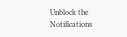Unblock the Notifications